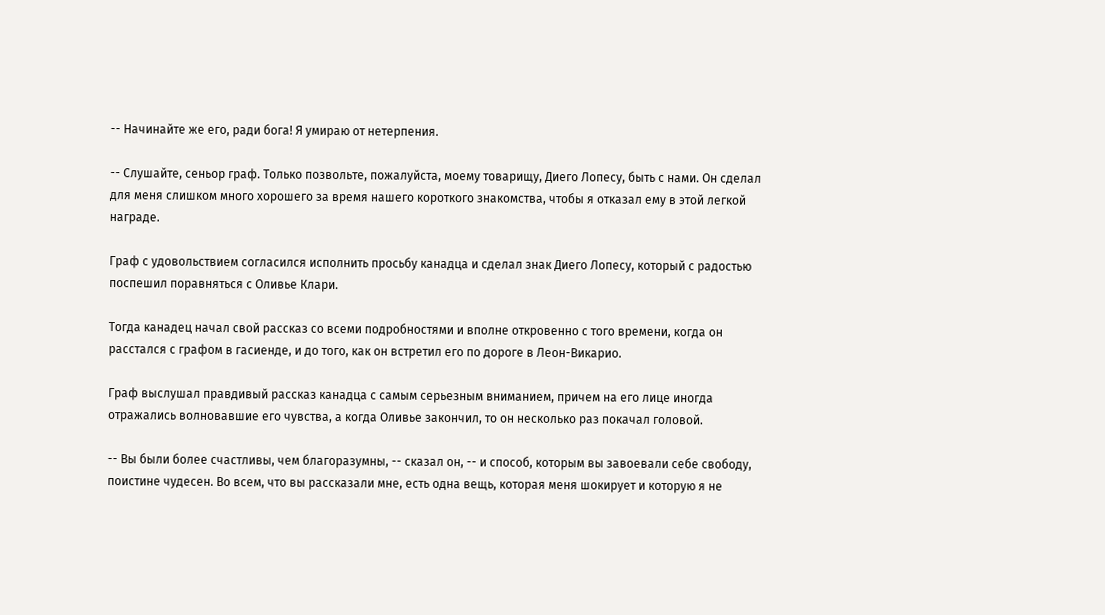-- Начинайте же его, ради бога! Я умираю от нетерпения.

-- Слушайте, сеньор граф. Только позвольте, пожалуйста, моему товарищу, Диего Лопесу, быть с нами. Он сделал для меня слишком много хорошего за время нашего короткого знакомства, чтобы я отказал ему в этой легкой награде.

Граф с удовольствием согласился исполнить просьбу канадца и сделал знак Диего Лопесу, который с радостью поспешил поравняться с Оливье Клари.

Тогда канадец начал свой рассказ со всеми подробностями и вполне откровенно с того времени, когда он расстался с графом в гасиенде, и до того, как он встретил его по дороге в Леон-Викарио.

Граф выслушал правдивый рассказ канадца с самым серьезным вниманием, причем на его лице иногда отражались волновавшие его чувства, а когда Оливье закончил, то он несколько раз покачал головой.

-- Вы были более счастливы, чем благоразумны, -- сказал он, -- и способ, которым вы завоевали себе свободу, поистине чудесен. Во всем, что вы рассказали мне, есть одна вещь, которая меня шокирует и которую я не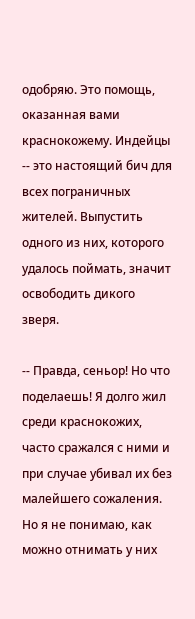одобряю. Это помощь, оказанная вами краснокожему. Индейцы -- это настоящий бич для всех пограничных жителей. Выпустить одного из них, которого удалось поймать, значит освободить дикого зверя.

-- Правда, сеньор! Но что поделаешь! Я долго жил среди краснокожих, часто сражался с ними и при случае убивал их без малейшего сожаления. Но я не понимаю, как можно отнимать у них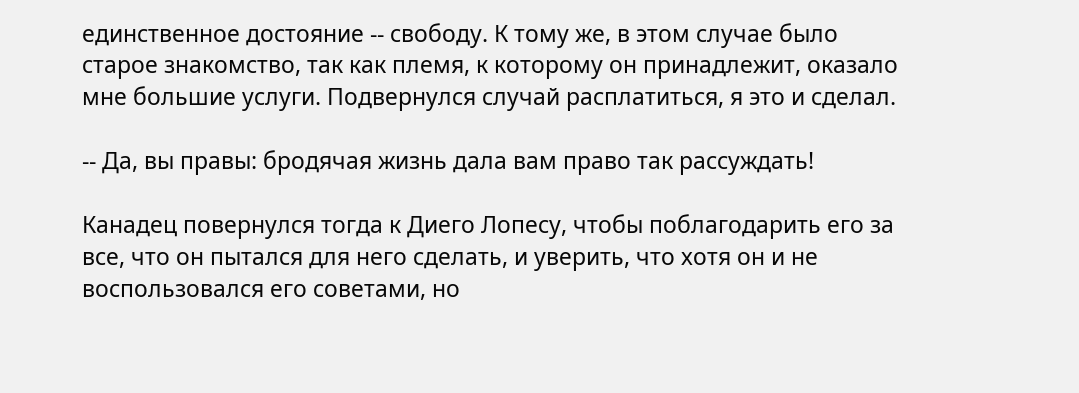единственное достояние -- свободу. К тому же, в этом случае было старое знакомство, так как племя, к которому он принадлежит, оказало мне большие услуги. Подвернулся случай расплатиться, я это и сделал.

-- Да, вы правы: бродячая жизнь дала вам право так рассуждать!

Канадец повернулся тогда к Диего Лопесу, чтобы поблагодарить его за все, что он пытался для него сделать, и уверить, что хотя он и не воспользовался его советами, но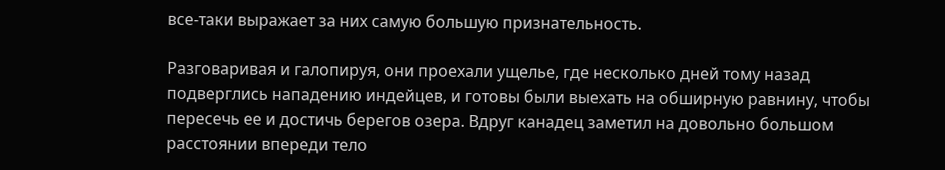все-таки выражает за них самую большую признательность.

Разговаривая и галопируя, они проехали ущелье, где несколько дней тому назад подверглись нападению индейцев, и готовы были выехать на обширную равнину, чтобы пересечь ее и достичь берегов озера. Вдруг канадец заметил на довольно большом расстоянии впереди тело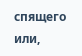спящего или,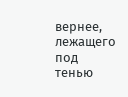вернее, лежащего под тенью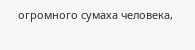огромного сумаха человека,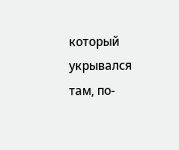который укрывался там, по-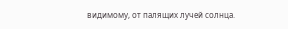видимому, от палящих лучей солнца.